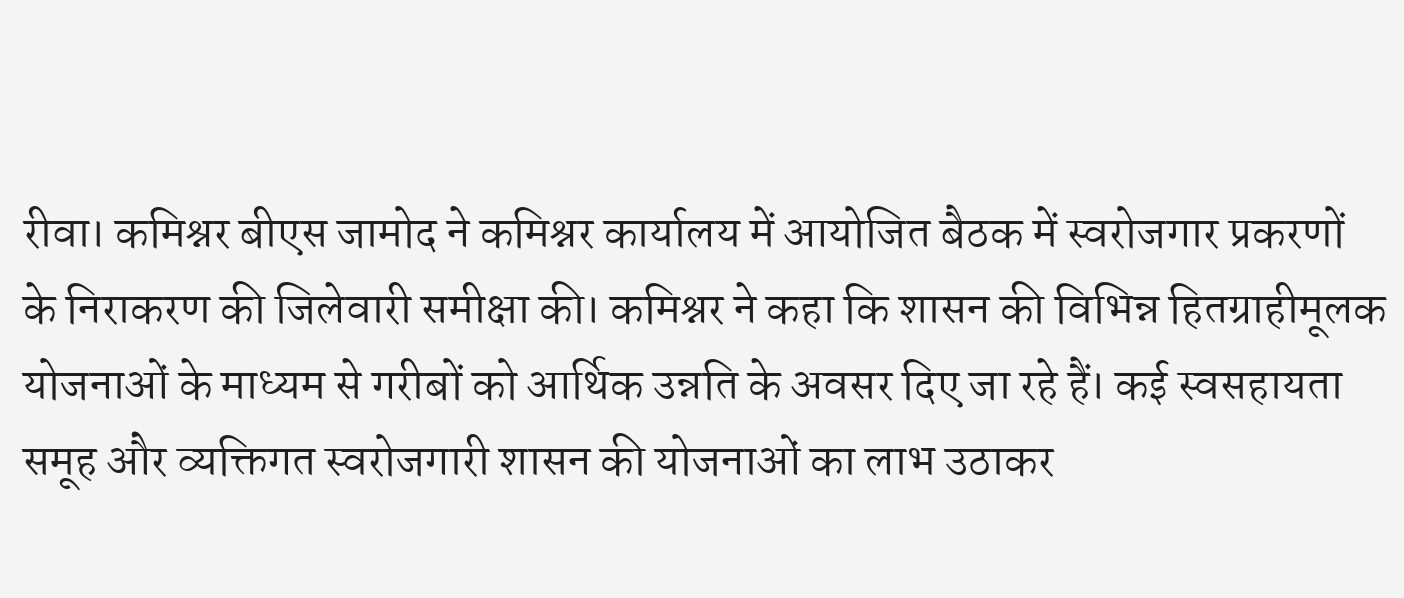रीवा। कमिश्नर बीएस जामोद ने कमिश्नर कार्यालय में आयोजित बैठक में स्वरोजगार प्रकरणों के निराकरण की जिलेवारी समीक्षा की। कमिश्नर ने कहा कि शासन की विभिन्न हितग्राहीमूलक योजनाओं के माध्यम से गरीबों को आर्थिक उन्नति के अवसर दिए जा रहे हैं। कई स्वसहायता समूह और व्यक्तिगत स्वरोजगारी शासन की योजनाओं का लाभ उठाकर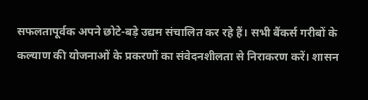सफलतापूर्वक अपने छोटे-बड़े उद्यम संचालित कर रहे हैं। सभी बैंकर्स गरीबों के कल्याण की योजनाओं के प्रकरणों का संवेदनशीलता से निराकरण करें। शासन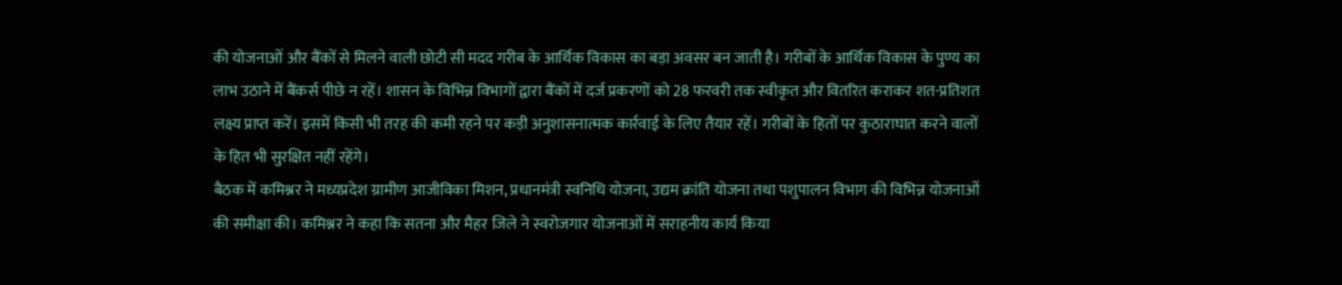की योजनाओं और बैंकों से मिलने वाली छोटी सी मदद गरीब के आर्थिक विकास का बड़ा अवसर बन जाती है। गरीबों के आर्थिक विकास के पुण्य का लाभ उठाने में बैंकर्स पीछे न रहें। शासन के विभिन्न विभागों द्वारा बैंकों में दर्ज प्रकरणों को 28 फरवरी तक स्वीकृत और वितरित कराकर शत-प्रतिशत लक्ष्य प्राप्त करें। इसमें किसी भी तरह की कमी रहने पर कड़ी अनुशासनात्मक कार्रवाई के लिए तैयार रहें। गरीबों के हितों पर कुठाराघात करने वालों के हित भी सुरक्षित नहीं रहेंगे।
बैठक में कमिश्नर ने मध्यप्रदेश ग्रामीण आजीविका मिशन, प्रधानमंत्री स्वनिधि योजना, उद्यम क्रांति योजना तथा पशुपालन विभाग की विभिन्न योजनाओं की समीक्षा की। कमिश्नर ने कहा कि सतना और मैहर जिले ने स्वरोजगार योजनाओं में सराहनीय कार्य किया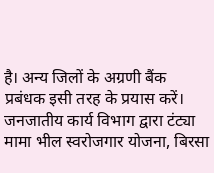है। अन्य जिलों के अग्रणी बैंक प्रबंधक इसी तरह के प्रयास करें। जनजातीय कार्य विभाग द्वारा टंट्या मामा भील स्वरोजगार योजना, बिरसा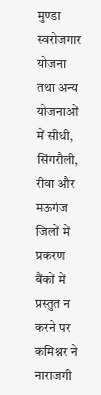मुण्डा स्वरोजगार योजना तथा अन्य योजनाओं में सीधी, सिंगरौली, रीवा और मऊगंज जिलों में प्रकरण बैंकों में प्रस्तुत न करने पर कमिश्नर ने नाराजगी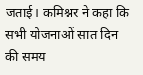जताई। कमिश्नर ने कहा कि सभी योजनाओं सात दिन की समय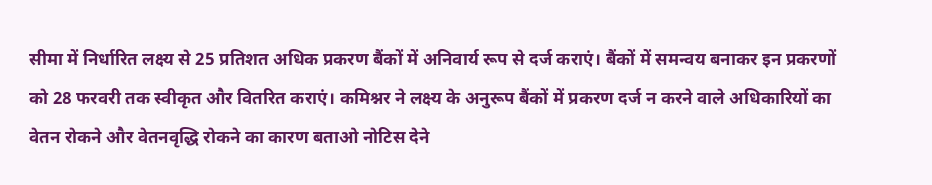सीमा में निर्धारित लक्ष्य से 25 प्रतिशत अधिक प्रकरण बैंकों में अनिवार्य रूप से दर्ज कराएं। बैंकों में समन्वय बनाकर इन प्रकरणों को 28 फरवरी तक स्वीकृत और वितरित कराएं। कमिश्नर ने लक्ष्य के अनुरूप बैंकों में प्रकरण दर्ज न करने वाले अधिकारियों का वेतन रोकने और वेतनवृद्धि रोकने का कारण बताओ नोटिस देने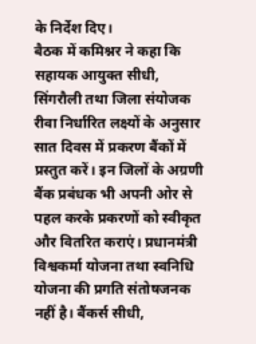के निर्देश दिए।
बैठक में कमिश्नर ने कहा कि सहायक आयुक्त सीधी, सिंगरौली तथा जिला संयोजक रीवा निर्धारित लक्ष्यों के अनुसार सात दिवस में प्रकरण बैंकों में प्रस्तुत करें। इन जिलों के अग्रणी बैंक प्रबंधक भी अपनी ओर से पहल करके प्रकरणों को स्वीकृत और वितरित कराएं। प्रधानमंत्री विश्वकर्मा योजना तथा स्वनिधि योजना की प्रगति संतोषजनक नहीं है। बैंकर्स सीधी,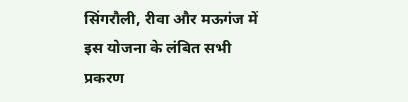सिंगरौली, रीवा और मऊगंज में इस योजना के लंबित सभी प्रकरण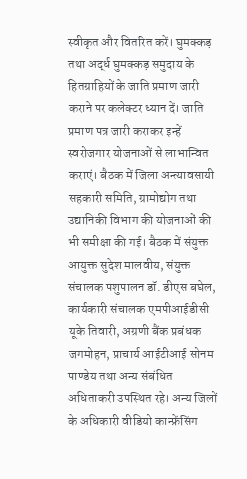स्वीकृत और वितरित करें। घुमक्कड़ तथा अर्द्ध घुमक्कड़ समुदाय के हितग्राहियों के जाति प्रमाण जारी कराने पर कलेक्टर ध्यान दें। जाति प्रमाण पत्र जारी कराकर इन्हें स्वरोजगार योजनाओं से लाभान्वित कराएं। बैठक में जिला अन्त्यावसायी सहकारी समिति, ग्रामोद्योग तथा उद्यानिकी विभाग की योजनाओं की भी समीक्षा की गई। बैठक में संयुक्त आयुक्त सुदेश मालवीय, संयुक्त संचालक पशुपालन डॉ. डीएस बघेल, कार्यकारी संचालक एमपीआईडीसी यूके तिवारी, अग्रणी बैंक प्रबंधक जगमोहन, प्राचार्य आईटीआई सोनम पाण्डेय तथा अन्य संबंधित अधिताकरी उपस्थित रहे। अन्य जिलों के अधिकारी वीडियो कान्फ्रेंसिंग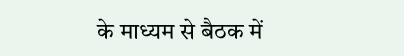के माध्यम से बैठक में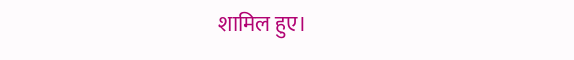शामिल हुए।